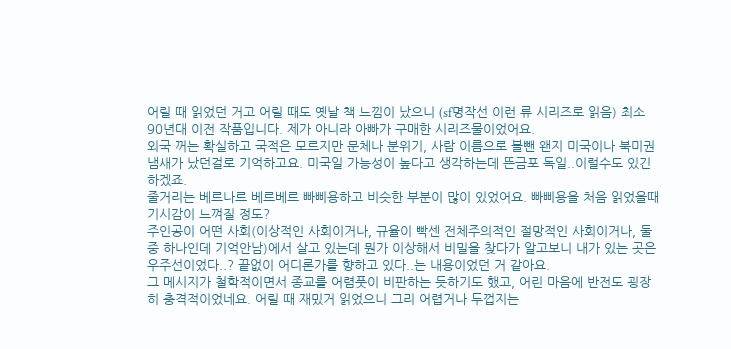어릴 때 읽었던 거고 어릴 때도 옛날 책 느낌이 났으니 (sf명작선 이런 류 시리즈로 읽음) 최소 90년대 이전 작품입니다. 제가 아니라 아빠가 구매한 시리즈물이었어요.
외국 꺼는 확실하고 국적은 모르지만 문체나 분위기, 사람 이름으로 볼뺀 왠지 미국이나 북미권 냄새가 났던걸로 기억하고요. 미국일 가능성이 높다고 생각하는데 뜬금포 독일..이럴수도 있긴 하겠죠.
줄거리는 베르나르 베르베르 빠삐용하고 비슷한 부분이 많이 있었어요. 빠삐용을 처음 읽었을때 기시감이 느껴질 정도?
주인공이 어떤 사회(이상적인 사회이거나, 규율이 빡센 전체주의적인 절망적인 사회이거나, 둘중 하나인데 기억안남)에서 살고 있는데 뭔가 이상해서 비밀을 찾다가 알고보니 내가 있는 곳은 우주선이었다..? 끝없이 어디론가를 향하고 있다..는 내용이었던 거 같아요.
그 메시지가 철학적이면서 종교를 어렴풋이 비판하는 듯하기도 했고, 어린 마음에 반전도 굉장히 충격적이었네요. 어릴 때 재밌거 읽었으니 그리 어렵거나 두껍지는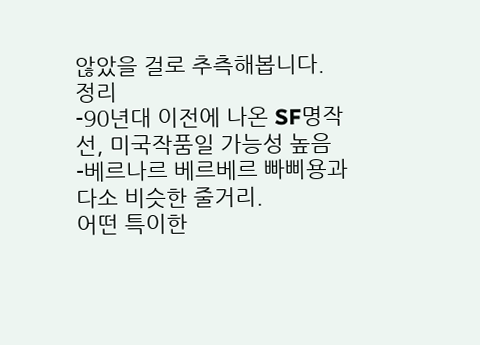않았을 걸로 추측해봅니다.
정리
-90년대 이전에 나온 SF명작선, 미국작품일 가능성 높음
-베르나르 베르베르 빠삐용과 다소 비슷한 줄거리.
어떤 특이한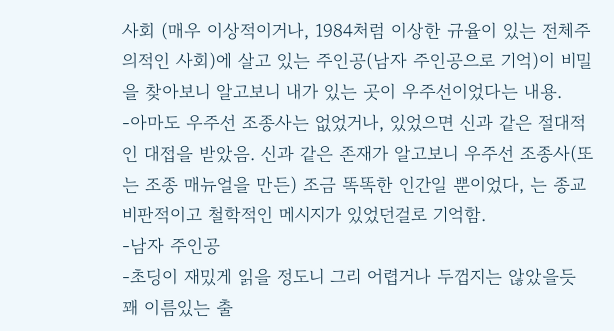사회 (매우 이상적이거나, 1984처럼 이상한 규율이 있는 전체주의적인 사회)에 살고 있는 주인공(남자 주인공으로 기억)이 비밀을 찾아보니 알고보니 내가 있는 곳이 우주선이었다는 내용.
-아마도 우주선 조종사는 없었거나, 있었으면 신과 같은 절대적인 대접을 받았음. 신과 같은 존재가 알고보니 우주선 조종사(또는 조종 매뉴얼을 만든) 조금 똑똑한 인간일 뿐이었다, 는 종교비판적이고 철학적인 메시지가 있었던걸로 기억함.
-남자 주인공
-초딩이 재밌게 읽을 정도니 그리 어렵거나 두껍지는 않았을듯
꽤 이름있는 출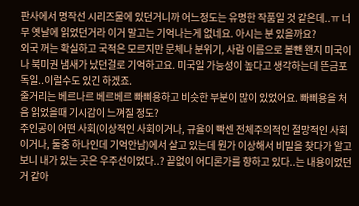판사에서 명작선 시리즈물에 있던거니까 어느정도는 유명한 작품일 것 같은데..ㅠ 너무 옛날에 읽었던거라 이거 말고는 기억나는게 없네요. 아시는 분 있을까요?
외국 꺼는 확실하고 국적은 모르지만 문체나 분위기, 사람 이름으로 볼뺀 왠지 미국이나 북미권 냄새가 났던걸로 기억하고요. 미국일 가능성이 높다고 생각하는데 뜬금포 독일..이럴수도 있긴 하겠죠.
줄거리는 베르나르 베르베르 빠삐용하고 비슷한 부분이 많이 있었어요. 빠삐용을 처음 읽었을때 기시감이 느껴질 정도?
주인공이 어떤 사회(이상적인 사회이거나, 규율이 빡센 전체주의적인 절망적인 사회이거나, 둘중 하나인데 기억안남)에서 살고 있는데 뭔가 이상해서 비밀을 찾다가 알고보니 내가 있는 곳은 우주선이었다..? 끝없이 어디론가를 향하고 있다..는 내용이었던 거 같아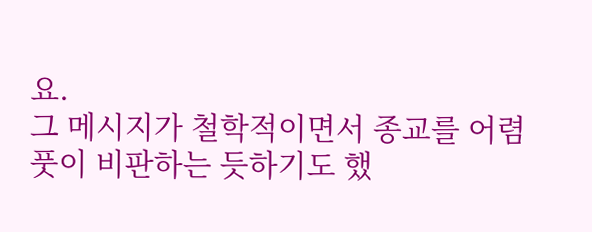요.
그 메시지가 철학적이면서 종교를 어렴풋이 비판하는 듯하기도 했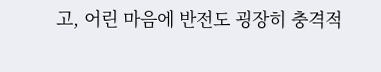고, 어린 마음에 반전도 굉장히 충격적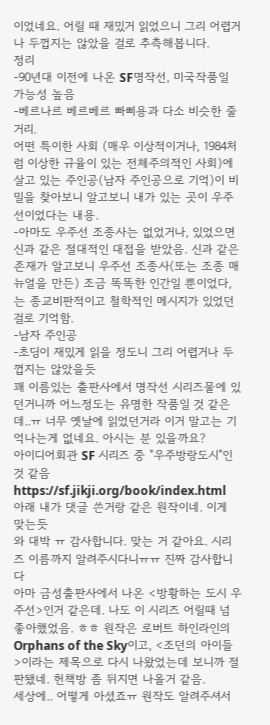이었네요. 어릴 때 재밌거 읽었으니 그리 어렵거나 두껍지는 않았을 걸로 추측해봅니다.
정리
-90년대 이전에 나온 SF명작선, 미국작품일 가능성 높음
-베르나르 베르베르 빠삐용과 다소 비슷한 줄거리.
어떤 특이한 사회 (매우 이상적이거나, 1984처럼 이상한 규율이 있는 전체주의적인 사회)에 살고 있는 주인공(남자 주인공으로 기억)이 비밀을 찾아보니 알고보니 내가 있는 곳이 우주선이었다는 내용.
-아마도 우주선 조종사는 없었거나, 있었으면 신과 같은 절대적인 대접을 받았음. 신과 같은 존재가 알고보니 우주선 조종사(또는 조종 매뉴얼을 만든) 조금 똑똑한 인간일 뿐이었다, 는 종교비판적이고 철학적인 메시지가 있었던걸로 기억함.
-남자 주인공
-초딩이 재밌게 읽을 정도니 그리 어렵거나 두껍지는 않았을듯
꽤 이름있는 출판사에서 명작선 시리즈물에 있던거니까 어느정도는 유명한 작품일 것 같은데..ㅠ 너무 옛날에 읽었던거라 이거 말고는 기억나는게 없네요. 아시는 분 있을까요?
아이디어회관 SF 시리즈 중 "우주방랑도시"인 것 같음
https://sf.jikji.org/book/index.html
아래 내가 댓글 쓴거랑 같은 원작이네. 이게 맞는듯
와 대박 ㅠ 감사합니다. 맞는 거 같아요. 시리즈 이름까지 알려주시다니ㅠㅠ 진짜 감사합니다
아마 금성출판사에서 나온 <방황하는 도시 우주선>인거 같은데. 나도 이 시리즈 어릴때 넘 좋아했었음. ㅎㅎ 원작은 로버트 하인라인의 Orphans of the Sky이고, <조던의 아이들>이라는 제목으로 다시 나왔었는데 보니까 절판됐네. 헌책방 좀 뒤지면 나올거 같음.
세상에.. 어떻게 아셨죠ㅠ 원작도 알려주셔서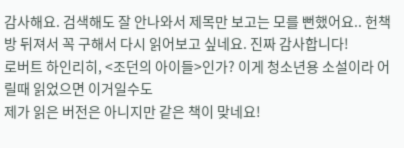감사해요. 검색해도 잘 안나와서 제목만 보고는 모를 뻔했어요.. 헌책방 뒤져서 꼭 구해서 다시 읽어보고 싶네요. 진짜 감사합니다!
로버트 하인리히, <조던의 아이들>인가? 이게 청소년용 소설이라 어릴때 읽었으면 이거일수도
제가 읽은 버전은 아니지만 같은 책이 맞네요!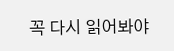꼭 다시 읽어봐야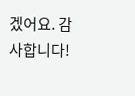겠어요. 감사합니다!